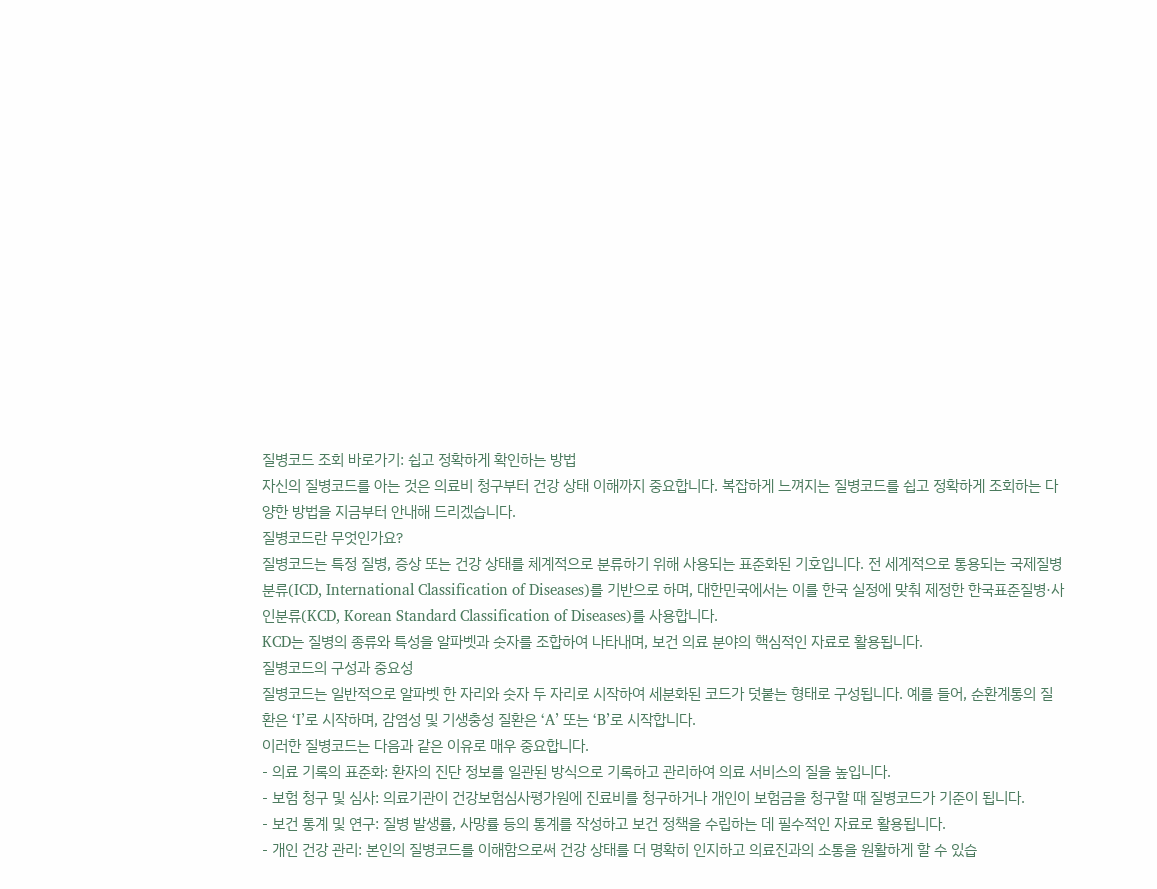질병코드 조회 바로가기: 쉽고 정확하게 확인하는 방법
자신의 질병코드를 아는 것은 의료비 청구부터 건강 상태 이해까지 중요합니다. 복잡하게 느껴지는 질병코드를 쉽고 정확하게 조회하는 다양한 방법을 지금부터 안내해 드리겠습니다.
질병코드란 무엇인가요?
질병코드는 특정 질병, 증상 또는 건강 상태를 체계적으로 분류하기 위해 사용되는 표준화된 기호입니다. 전 세계적으로 통용되는 국제질병분류(ICD, International Classification of Diseases)를 기반으로 하며, 대한민국에서는 이를 한국 실정에 맞춰 제정한 한국표준질병·사인분류(KCD, Korean Standard Classification of Diseases)를 사용합니다.
KCD는 질병의 종류와 특성을 알파벳과 숫자를 조합하여 나타내며, 보건 의료 분야의 핵심적인 자료로 활용됩니다.
질병코드의 구성과 중요성
질병코드는 일반적으로 알파벳 한 자리와 숫자 두 자리로 시작하여 세분화된 코드가 덧붙는 형태로 구성됩니다. 예를 들어, 순환계통의 질환은 ‘I’로 시작하며, 감염성 및 기생충성 질환은 ‘A’ 또는 ‘B’로 시작합니다.
이러한 질병코드는 다음과 같은 이유로 매우 중요합니다.
- 의료 기록의 표준화: 환자의 진단 정보를 일관된 방식으로 기록하고 관리하여 의료 서비스의 질을 높입니다.
- 보험 청구 및 심사: 의료기관이 건강보험심사평가원에 진료비를 청구하거나 개인이 보험금을 청구할 때 질병코드가 기준이 됩니다.
- 보건 통계 및 연구: 질병 발생률, 사망률 등의 통계를 작성하고 보건 정책을 수립하는 데 필수적인 자료로 활용됩니다.
- 개인 건강 관리: 본인의 질병코드를 이해함으로써 건강 상태를 더 명확히 인지하고 의료진과의 소통을 원활하게 할 수 있습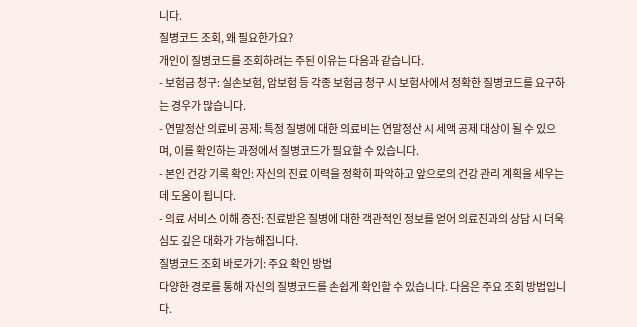니다.
질병코드 조회, 왜 필요한가요?
개인이 질병코드를 조회하려는 주된 이유는 다음과 같습니다.
- 보험금 청구: 실손보험, 암보험 등 각종 보험금 청구 시 보험사에서 정확한 질병코드를 요구하는 경우가 많습니다.
- 연말정산 의료비 공제: 특정 질병에 대한 의료비는 연말정산 시 세액 공제 대상이 될 수 있으며, 이를 확인하는 과정에서 질병코드가 필요할 수 있습니다.
- 본인 건강 기록 확인: 자신의 진료 이력을 정확히 파악하고 앞으로의 건강 관리 계획을 세우는 데 도움이 됩니다.
- 의료 서비스 이해 증진: 진료받은 질병에 대한 객관적인 정보를 얻어 의료진과의 상담 시 더욱 심도 깊은 대화가 가능해집니다.
질병코드 조회 바로가기: 주요 확인 방법
다양한 경로를 통해 자신의 질병코드를 손쉽게 확인할 수 있습니다. 다음은 주요 조회 방법입니다.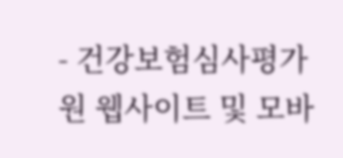- 건강보험심사평가원 웹사이트 및 모바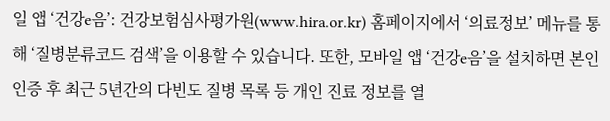일 앱 ‘건강e음’: 건강보험심사평가원(www.hira.or.kr) 홈페이지에서 ‘의료정보’ 메뉴를 통해 ‘질병분류코드 검색’을 이용할 수 있습니다. 또한, 모바일 앱 ‘건강e음’을 설치하면 본인 인증 후 최근 5년간의 다빈도 질병 목록 등 개인 진료 정보를 열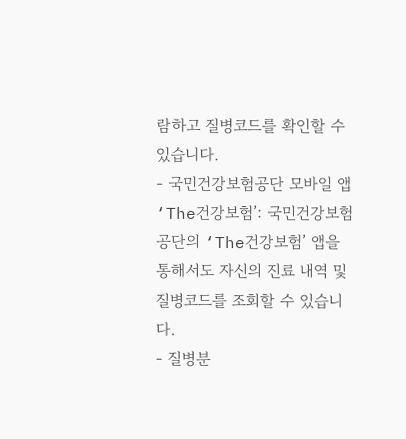람하고 질병코드를 확인할 수 있습니다.
- 국민건강보험공단 모바일 앱 ‘The건강보험’: 국민건강보험공단의 ‘The건강보험’ 앱을 통해서도 자신의 진료 내역 및 질병코드를 조회할 수 있습니다.
- 질병분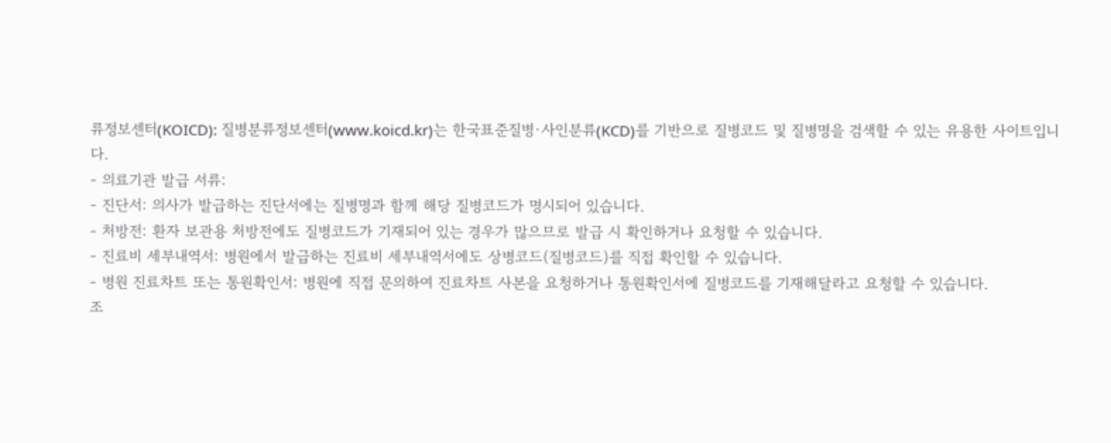류정보센터(KOICD): 질병분류정보센터(www.koicd.kr)는 한국표준질병·사인분류(KCD)를 기반으로 질병코드 및 질병명을 검색할 수 있는 유용한 사이트입니다.
- 의료기관 발급 서류:
- 진단서: 의사가 발급하는 진단서에는 질병명과 함께 해당 질병코드가 명시되어 있습니다.
- 처방전: 환자 보관용 처방전에도 질병코드가 기재되어 있는 경우가 많으므로 발급 시 확인하거나 요청할 수 있습니다.
- 진료비 세부내역서: 병원에서 발급하는 진료비 세부내역서에도 상병코드(질병코드)를 직접 확인할 수 있습니다.
- 병원 진료차트 또는 통원확인서: 병원에 직접 문의하여 진료차트 사본을 요청하거나 통원확인서에 질병코드를 기재해달라고 요청할 수 있습니다.
조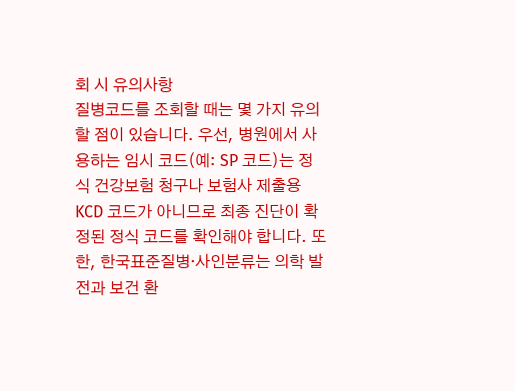회 시 유의사항
질병코드를 조회할 때는 몇 가지 유의할 점이 있습니다. 우선, 병원에서 사용하는 임시 코드(예: SP 코드)는 정식 건강보험 청구나 보험사 제출용 KCD 코드가 아니므로 최종 진단이 확정된 정식 코드를 확인해야 합니다. 또한, 한국표준질병·사인분류는 의학 발전과 보건 환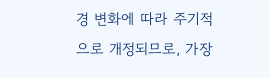경 변화에 따라 주기적으로 개정되므로, 가장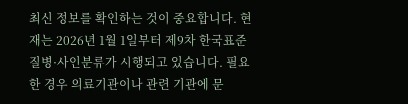최신 정보를 확인하는 것이 중요합니다. 현재는 2026년 1월 1일부터 제9차 한국표준질병·사인분류가 시행되고 있습니다. 필요한 경우 의료기관이나 관련 기관에 문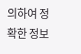의하여 정확한 정보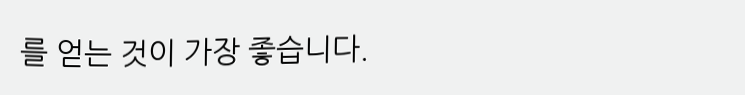를 얻는 것이 가장 좋습니다.